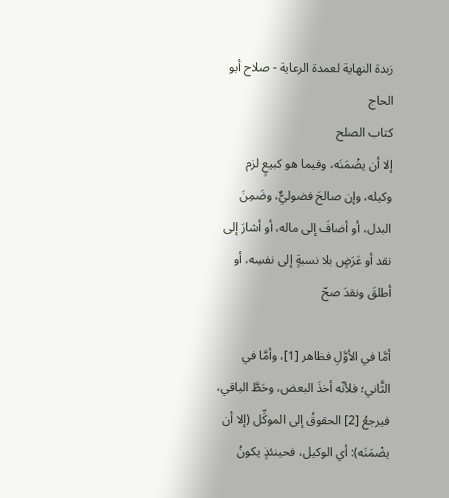زبدة النهاية لعمدة الرعاية - صلاح أبو الحاج
كتاب الصلح
إلا أن يضْمَنَه، وفيما هو كبيعٍ لزم وكيله، وإن صالحَ فضوليٌّ، وضَمِنَ البدل، أو أضافَ إلى ماله، أو أشارَ إلى نقد أو عَرَضٍ بلا نسبةٍ إلى نفسِه، أو أطلقَ ونقدَ صحّ

أمَّا في الأوَّلِ فظاهر [1]، وأمَّا في الثَّاني؛ فلأنّه أخذَ البعض، وحَطَّ الباقي، فيرجعُ [2] الحقوقُ إلى الموكِّل (إلا أن يضْمَنَه): أي الوكيل، فحينئذٍ يكونُ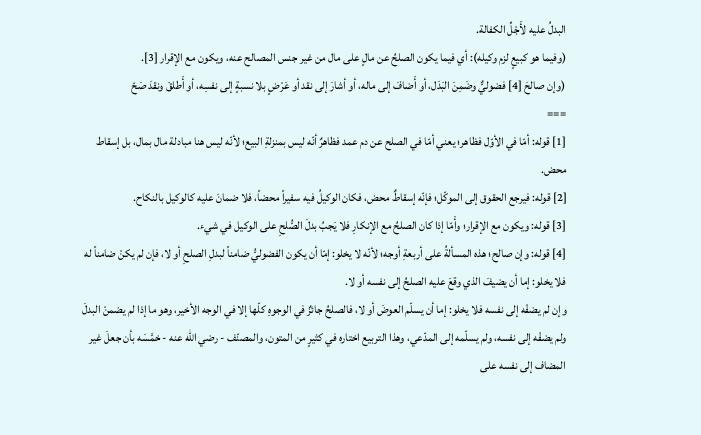البدلُ عليه لأَجْلِّ الكفالة.
(وفيما هو كبيعٍ لزم وكيله): أي فيما يكون الصلحُ عن مالٍ على مال من غير جنس المصالح عنه، ويكون مع الإقرار [3].
(وإن صالحَ [4] فضوليٌّ وضَمِنَ البَدَل، أو أَضافَ إلى ماله، أو أشارَ إلى نقد أو عَرْضٍ بلا نسبةٍ إلى نفسِه، أو أَطلقَ ونقدَ صَحّ
===
[1] قوله: أمّا في الأوّل فظاهر؛ يعني أمّا في الصلح عن دم عمد فظاهرٌ أنّه ليس بمنزلةِ البيع؛ لأنّه ليس هنا مبادلة مال بمال، بل إسقاط محض.
[2] قوله: فيرجع الحقوق إلى الموكّل؛ فإنّه إسقاطٌ محض، فكان الوكيلُ فيه سفيراً محضاً، فلا ضمانَ عليه كالوكيل بالنكاح.
[3] قوله: ويكون مع الإقرار؛ وأَمّا إذا كان الصلحُ مع الإنكارِ فلا يَجبُ بدلَ الصُّلحِ على الوكيل في شيء.
[4] قوله: وإن صالح؛ هذه المسألةُ على أربعةِ أوجه؛ لأنّه لا يخلو: إمّا أن يكون الفضوليُّ ضامناً لبدلِ الصلحِ أو لا، فإن لم يكنْ ضامناً له فلا يخلو: إما أن يضيفَ الذي وقعَ عليه الصلحُ إلى نفسه أو لا.
وإن لم يضفْه إلى نفسه فلا يخلو: إما أن يسلّم العوضَ أو لا، فالصلحُ جائزٌ في الوجوهِ كلّها إلا في الوجه الأخير، وهو ما إذا لم يضمنْ البدلَ ولم يضفْه إلى نفسه، ولم يسلّمه إلى المدّعي، وهذا التربيع اختاره في كثيرٍ من المتون، والمصنّف - رضي الله عنه - خمَّسَه بأن جعلَ غير المضاف إلى نفسه على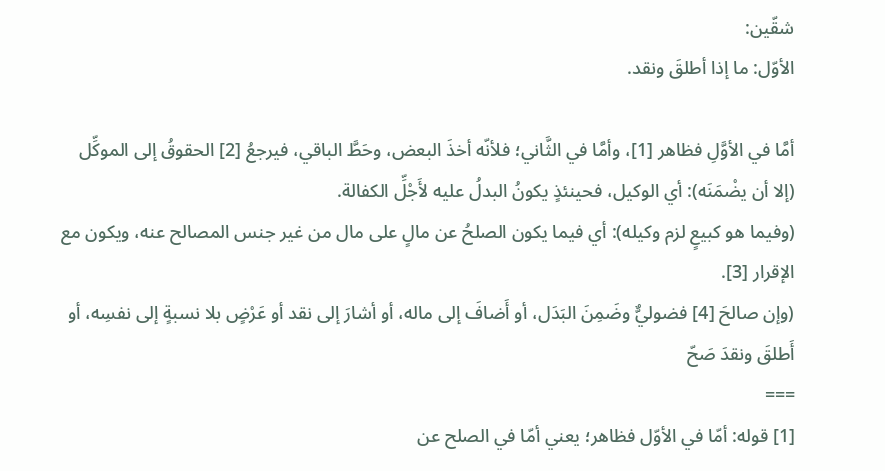شقّين:
الأوّل: ما إذا أطلقَ ونقد.

أمَّا في الأوَّلِ فظاهر [1]، وأمَّا في الثَّاني؛ فلأنّه أخذَ البعض، وحَطَّ الباقي، فيرجعُ [2] الحقوقُ إلى الموكِّل (إلا أن يضْمَنَه): أي الوكيل، فحينئذٍ يكونُ البدلُ عليه لأَجْلِّ الكفالة.
(وفيما هو كبيعٍ لزم وكيله): أي فيما يكون الصلحُ عن مالٍ على مال من غير جنس المصالح عنه، ويكون مع الإقرار [3].
(وإن صالحَ [4] فضوليٌّ وضَمِنَ البَدَل، أو أَضافَ إلى ماله، أو أشارَ إلى نقد أو عَرْضٍ بلا نسبةٍ إلى نفسِه، أو أَطلقَ ونقدَ صَحّ
===
[1] قوله: أمّا في الأوّل فظاهر؛ يعني أمّا في الصلح عن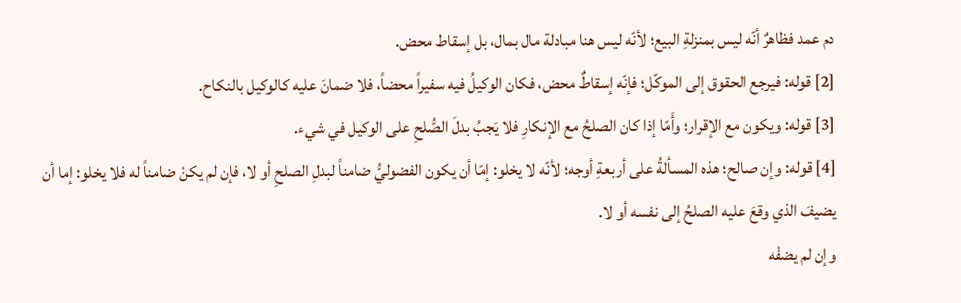دم عمد فظاهرٌ أنّه ليس بمنزلةِ البيع؛ لأنّه ليس هنا مبادلة مال بمال، بل إسقاط محض.
[2] قوله: فيرجع الحقوق إلى الموكّل؛ فإنّه إسقاطٌ محض، فكان الوكيلُ فيه سفيراً محضاً، فلا ضمانَ عليه كالوكيل بالنكاح.
[3] قوله: ويكون مع الإقرار؛ وأَمّا إذا كان الصلحُ مع الإنكارِ فلا يَجبُ بدلَ الصُّلحِ على الوكيل في شيء.
[4] قوله: وإن صالح؛ هذه المسألةُ على أربعةِ أوجه؛ لأنّه لا يخلو: إمّا أن يكون الفضوليُّ ضامناً لبدلِ الصلحِ أو لا، فإن لم يكنْ ضامناً له فلا يخلو: إما أن يضيفَ الذي وقعَ عليه الصلحُ إلى نفسه أو لا.
وإن لم يضفْه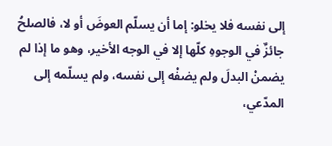إلى نفسه فلا يخلو: إما أن يسلّم العوضَ أو لا، فالصلحُ جائزٌ في الوجوهِ كلّها إلا في الوجه الأخير، وهو ما إذا لم يضمنْ البدلَ ولم يضفْه إلى نفسه، ولم يسلّمه إلى المدّعي،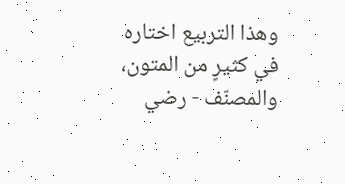وهذا التربيع اختاره في كثيرٍ من المتون، والمصنّف - رضي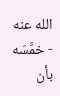الله عنه - خمَّسَه بأن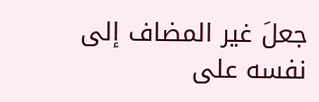جعلَ غير المضاف إلى نفسه على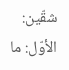شقّين:
الأوّل: ما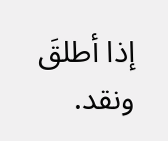إذا أطلقَ ونقد.